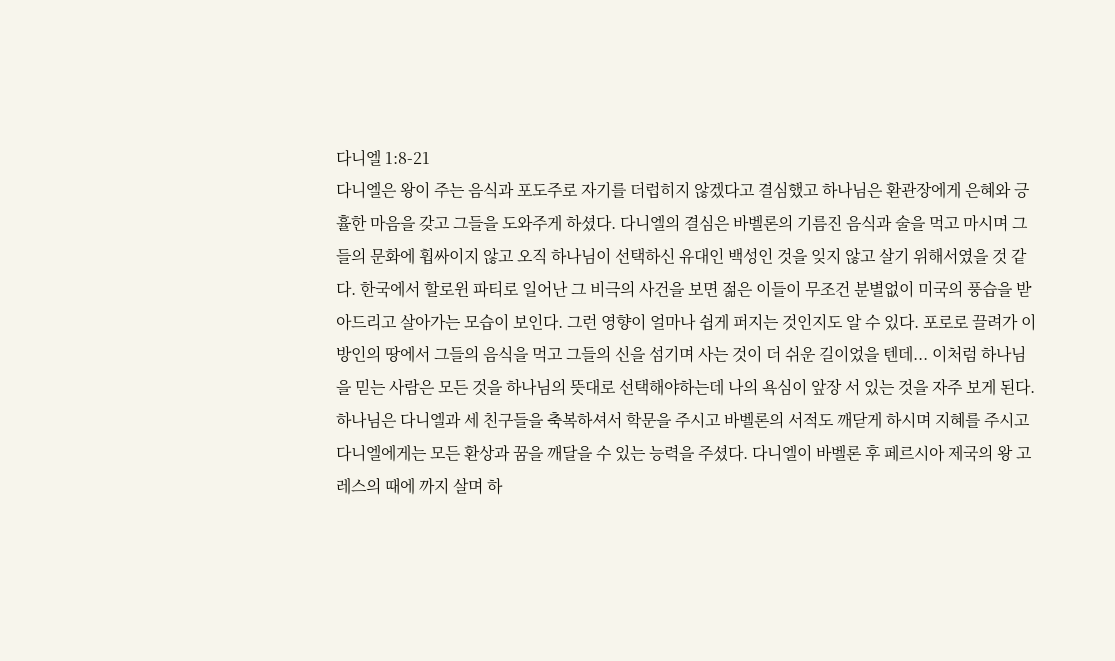다니엘 1:8-21
다니엘은 왕이 주는 음식과 포도주로 자기를 더럽히지 않겠다고 결심했고 하나님은 환관장에게 은혜와 긍휼한 마음을 갖고 그들을 도와주게 하셨다. 다니엘의 결심은 바벨론의 기름진 음식과 술을 먹고 마시며 그들의 문화에 휩싸이지 않고 오직 하나님이 선택하신 유대인 백성인 것을 잊지 않고 살기 위해서였을 것 같다. 한국에서 할로윈 파티로 일어난 그 비극의 사건을 보면 젊은 이들이 무조건 분별없이 미국의 풍습을 받아드리고 살아가는 모습이 보인다. 그런 영향이 얼마나 쉽게 퍼지는 것인지도 알 수 있다. 포로로 끌려가 이방인의 땅에서 그들의 음식을 먹고 그들의 신을 섬기며 사는 것이 더 쉬운 길이었을 텐데... 이처럼 하나님을 믿는 사람은 모든 것을 하나님의 뜻대로 선택해야하는데 나의 욕심이 앞장 서 있는 것을 자주 보게 된다. 하나님은 다니엘과 세 친구들을 축복하셔서 학문을 주시고 바벨론의 서적도 깨닫게 하시며 지혜를 주시고 다니엘에게는 모든 환상과 꿈을 깨달을 수 있는 능력을 주셨다. 다니엘이 바벨론 후 페르시아 제국의 왕 고레스의 때에 까지 살며 하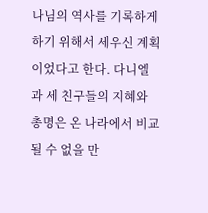나님의 역사를 기록하게 하기 위해서 세우신 계획이었다고 한다. 다니엘과 세 친구들의 지혜와 총명은 온 나라에서 비교될 수 없을 만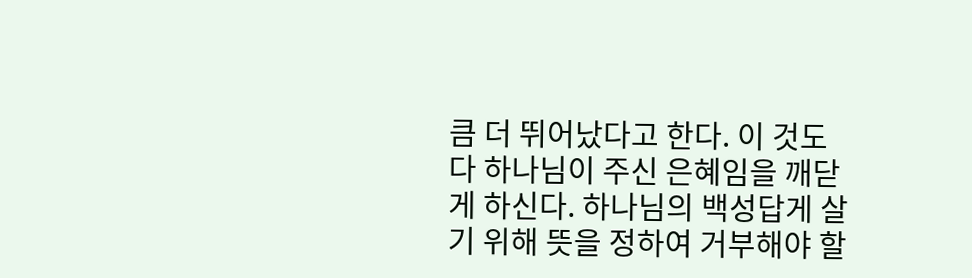큼 더 뛰어났다고 한다. 이 것도 다 하나님이 주신 은혜임을 깨닫게 하신다. 하나님의 백성답게 살기 위해 뜻을 정하여 거부해야 할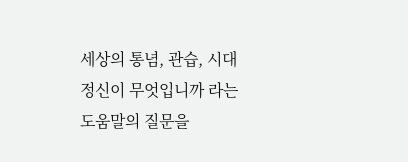세상의 통념, 관습, 시대정신이 무엇입니까 라는 도움말의 질문을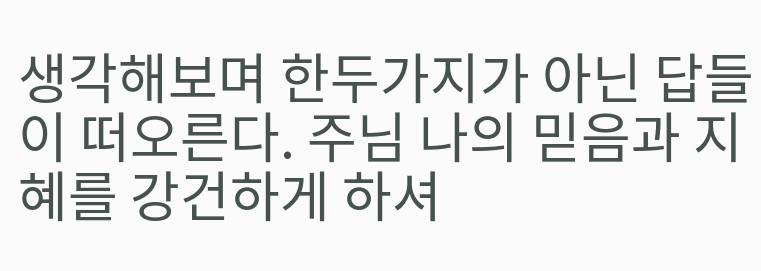생각해보며 한두가지가 아닌 답들이 떠오른다. 주님 나의 믿음과 지혜를 강건하게 하셔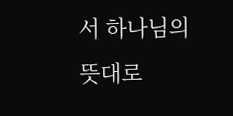서 하나님의 뜻대로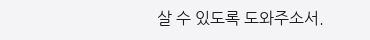살 수 있도록 도와주소서.